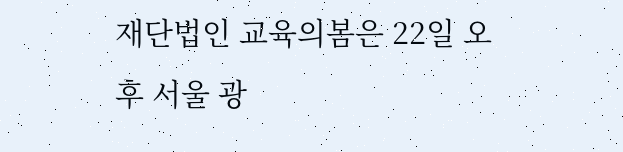재단법인 교육의봄은 22일 오후 서울 광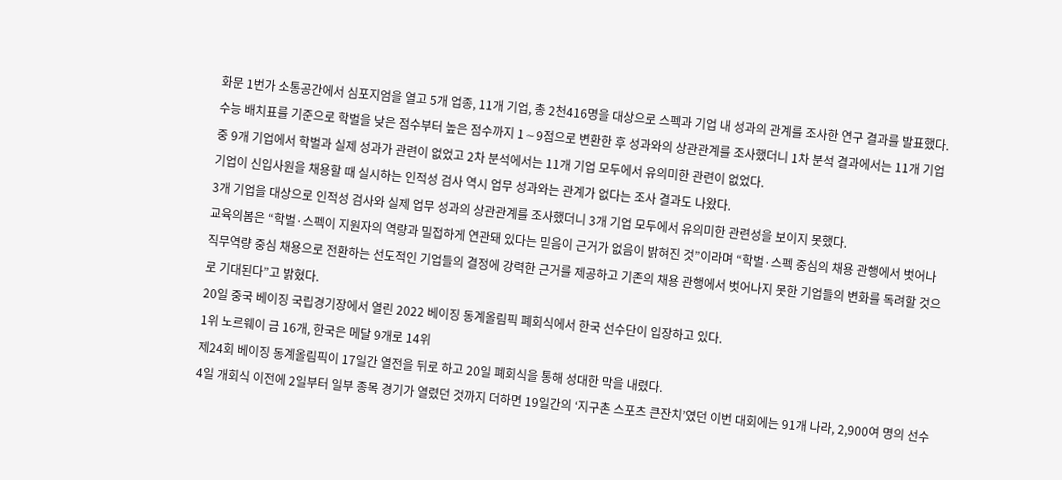화문 1번가 소통공간에서 심포지엄을 열고 5개 업종, 11개 기업, 총 2천416명을 대상으로 스펙과 기업 내 성과의 관계를 조사한 연구 결과를 발표했다.
수능 배치표를 기준으로 학벌을 낮은 점수부터 높은 점수까지 1∼9점으로 변환한 후 성과와의 상관관계를 조사했더니 1차 분석 결과에서는 11개 기업 중 9개 기업에서 학벌과 실제 성과가 관련이 없었고 2차 분석에서는 11개 기업 모두에서 유의미한 관련이 없었다.
기업이 신입사원을 채용할 때 실시하는 인적성 검사 역시 업무 성과와는 관계가 없다는 조사 결과도 나왔다.
3개 기업을 대상으로 인적성 검사와 실제 업무 성과의 상관관계를 조사했더니 3개 기업 모두에서 유의미한 관련성을 보이지 못했다.
교육의봄은 “학벌·스펙이 지원자의 역량과 밀접하게 연관돼 있다는 믿음이 근거가 없음이 밝혀진 것”이라며 “학벌·스펙 중심의 채용 관행에서 벗어나 직무역량 중심 채용으로 전환하는 선도적인 기업들의 결정에 강력한 근거를 제공하고 기존의 채용 관행에서 벗어나지 못한 기업들의 변화를 독려할 것으로 기대된다”고 밝혔다.
20일 중국 베이징 국립경기장에서 열린 2022 베이징 동계올림픽 폐회식에서 한국 선수단이 입장하고 있다.
1위 노르웨이 금 16개, 한국은 메달 9개로 14위
제24회 베이징 동계올림픽이 17일간 열전을 뒤로 하고 20일 폐회식을 통해 성대한 막을 내렸다.
4일 개회식 이전에 2일부터 일부 종목 경기가 열렸던 것까지 더하면 19일간의 ‘지구촌 스포츠 큰잔치’였던 이번 대회에는 91개 나라, 2,900여 명의 선수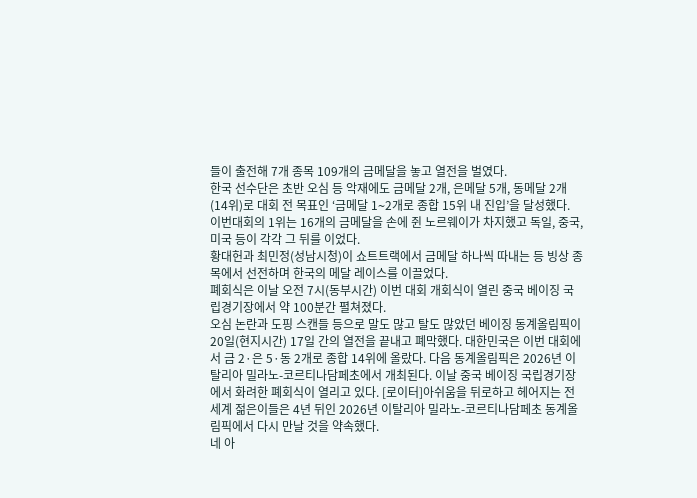들이 출전해 7개 종목 109개의 금메달을 놓고 열전을 벌였다.
한국 선수단은 초반 오심 등 악재에도 금메달 2개, 은메달 5개, 동메달 2개(14위)로 대회 전 목표인 ‘금메달 1∼2개로 종합 15위 내 진입’을 달성했다.
이번대회의 1위는 16개의 금메달을 손에 쥔 노르웨이가 차지했고 독일, 중국, 미국 등이 각각 그 뒤를 이었다.
황대헌과 최민정(성남시청)이 쇼트트랙에서 금메달 하나씩 따내는 등 빙상 종목에서 선전하며 한국의 메달 레이스를 이끌었다.
폐회식은 이날 오전 7시(동부시간) 이번 대회 개회식이 열린 중국 베이징 국립경기장에서 약 100분간 펼쳐졌다.
오심 논란과 도핑 스캔들 등으로 말도 많고 탈도 많았던 베이징 동계올림픽이 20일(현지시간) 17일 간의 열전을 끝내고 폐막했다. 대한민국은 이번 대회에서 금 2·은 5·동 2개로 종합 14위에 올랐다. 다음 동계올림픽은 2026년 이탈리아 밀라노-코르티나담페초에서 개최된다. 이날 중국 베이징 국립경기장에서 화려한 폐회식이 열리고 있다. [로이터]아쉬움을 뒤로하고 헤어지는 전 세계 젊은이들은 4년 뒤인 2026년 이탈리아 밀라노-코르티나담페초 동계올림픽에서 다시 만날 것을 약속했다.
네 아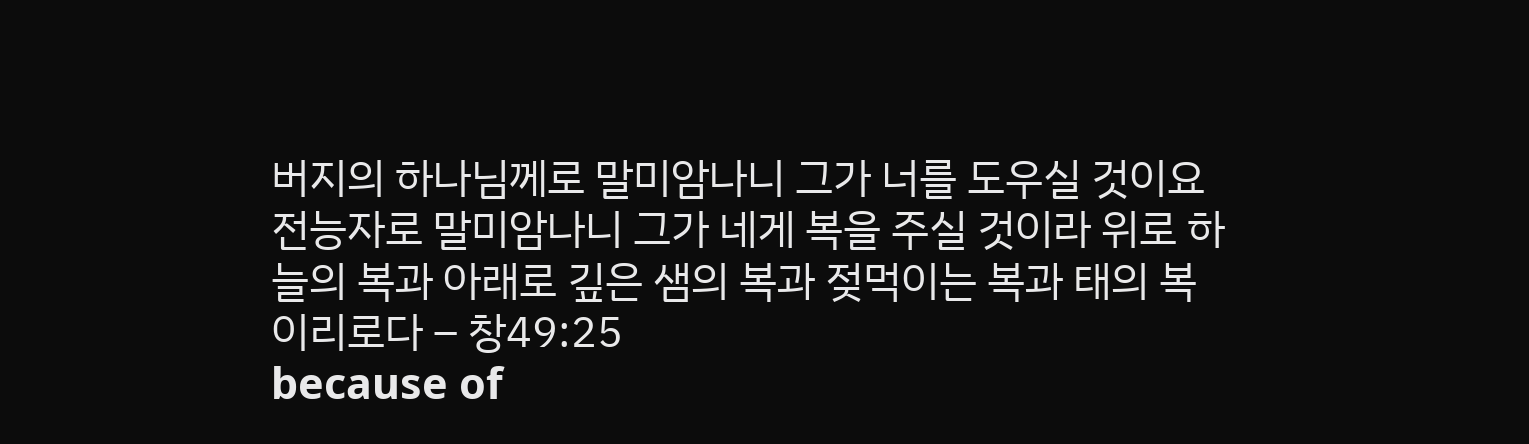버지의 하나님께로 말미암나니 그가 너를 도우실 것이요 전능자로 말미암나니 그가 네게 복을 주실 것이라 위로 하늘의 복과 아래로 깊은 샘의 복과 젖먹이는 복과 태의 복이리로다 – 창49:25
because of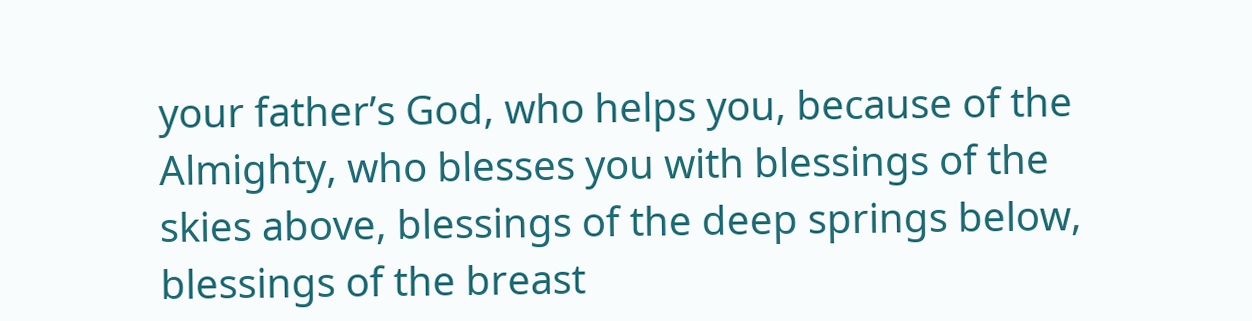your father’s God, who helps you, because of the Almighty, who blesses you with blessings of the skies above, blessings of the deep springs below, blessings of the breast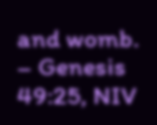and womb. – Genesis 49:25, NIV